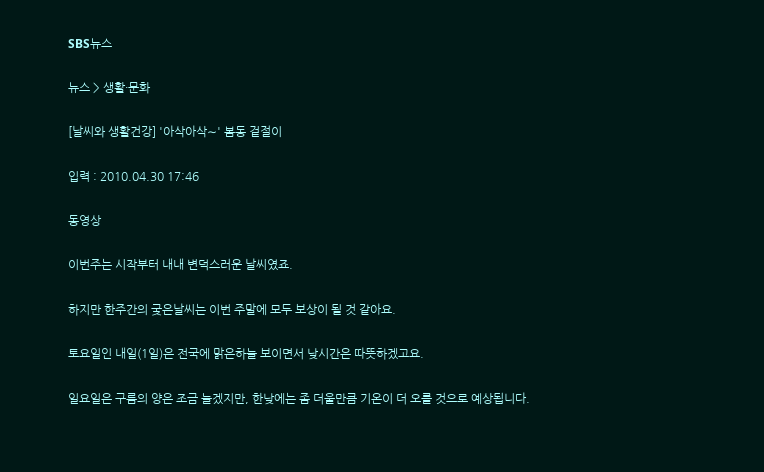SBS뉴스

뉴스 > 생활·문화

[날씨와 생활건강] '아삭아삭∼' 봄동 겉절이

입력 : 2010.04.30 17:46

동영상

이번주는 시작부터 내내 변덕스러운 날씨였죠.

하지만 한주간의 궂은날씨는 이번 주말에 모두 보상이 될 것 같아요.

토요일인 내일(1일)은 전국에 맑은하늘 보이면서 낮시간은 따뜻하겠고요.

일요일은 구름의 양은 조금 늘겠지만, 한낮에는 좀 더울만큼 기온이 더 오를 것으로 예상됩니다.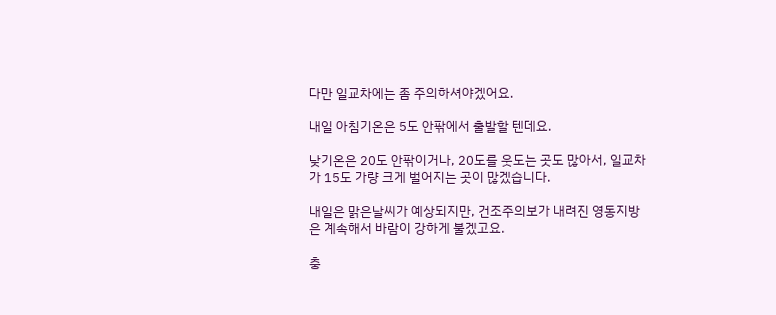다만 일교차에는 좀 주의하셔야겠어요.

내일 아침기온은 5도 안팎에서 출발할 텐데요.

낮기온은 20도 안팎이거나, 20도를 웃도는 곳도 많아서, 일교차가 15도 가량 크게 벌어지는 곳이 많겠습니다.

내일은 맑은날씨가 예상되지만, 건조주의보가 내려진 영동지방은 계속해서 바람이 강하게 불겠고요.

충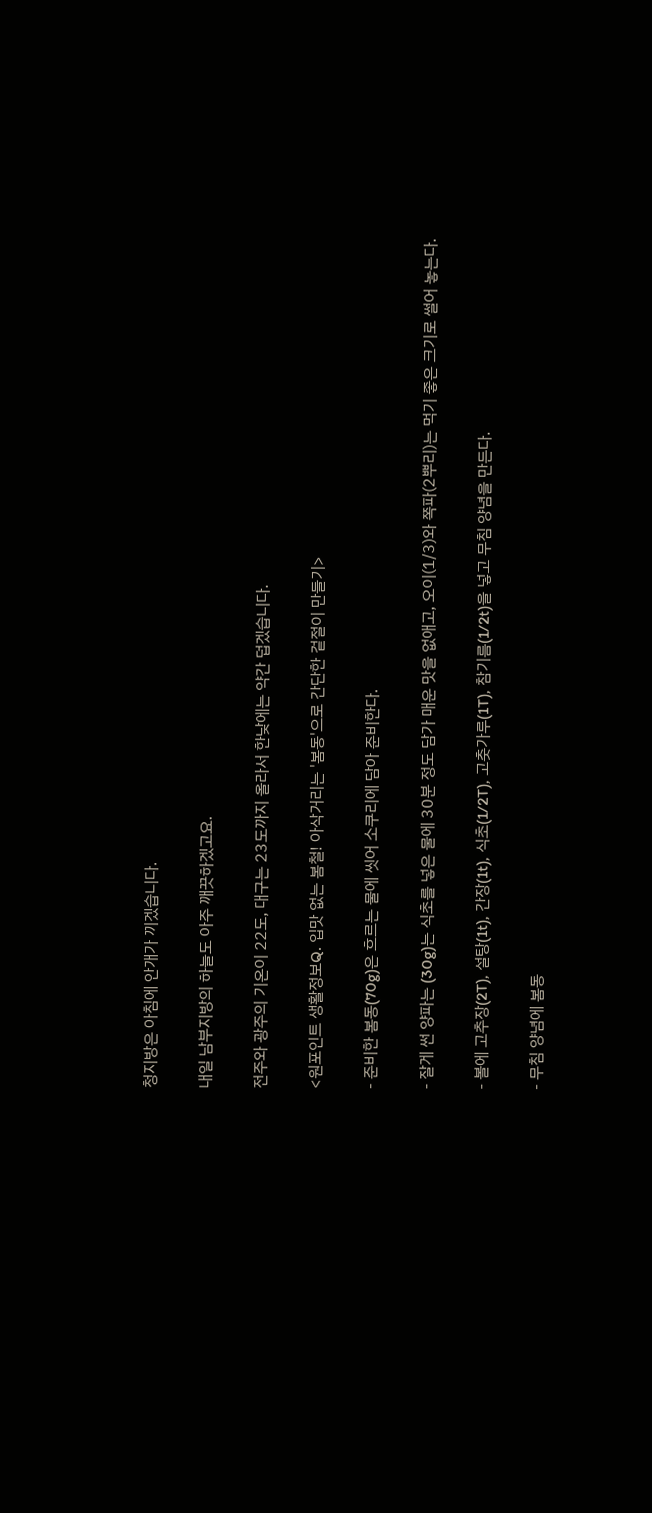청지방은 아침에 안개가 끼겠습니다.

내일 남부지방의 하늘도 아주 깨끗하겠고요.

전주와 광주의 기온이 22도, 대구는 23도까지 올라서 한낮에는 약간 덥겠습니다.

<원포인트 생활정보Q. 입맛 없는 봄철! 아삭거리는 '봄동'으로 간단한 겉절이 만들기>

- 준비한 봄동(70g)은 흐르는 물에 씻어 소쿠리에 담아 준비한다.

- 잘게 썬 양파는 (30g)는 식초를 넣은 물에 30분 정도 담가 매운 맛을 없애고, 오이(1/3)와 쪽파(2뿌리)는 먹기 좋은 크기로 썰어 놓는다.

- 볼에 고추장(2T), 설탕(1t), 간장(1t), 식초(1/2T), 고춧가루(1T), 참기름(1/2t)을 넣고 무침 양념을 만든다.

- 무침 양념에 봄동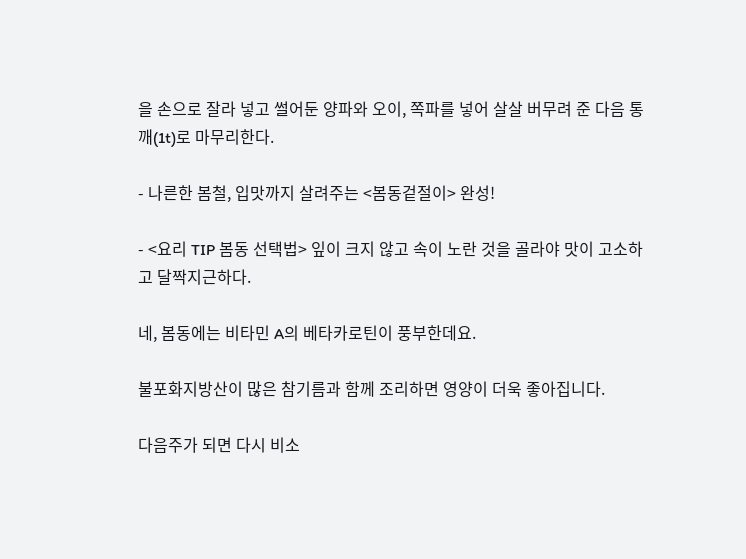을 손으로 잘라 넣고 썰어둔 양파와 오이, 쪽파를 넣어 살살 버무려 준 다음 통깨(1t)로 마무리한다.

- 나른한 봄철, 입맛까지 살려주는 <봄동겉절이> 완성!

- <요리 TIP 봄동 선택법> 잎이 크지 않고 속이 노란 것을 골라야 맛이 고소하고 달짝지근하다.

네, 봄동에는 비타민 A의 베타카로틴이 풍부한데요.

불포화지방산이 많은 참기름과 함께 조리하면 영양이 더욱 좋아집니다.

다음주가 되면 다시 비소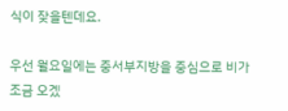식이 잦을텐데요.

우선 월요일에는 중서부지방을 중심으로 비가 조금 오겠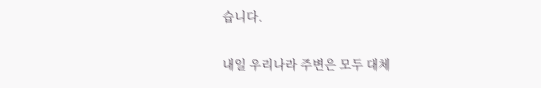습니다.

내일 우리나라 주변은 모두 대체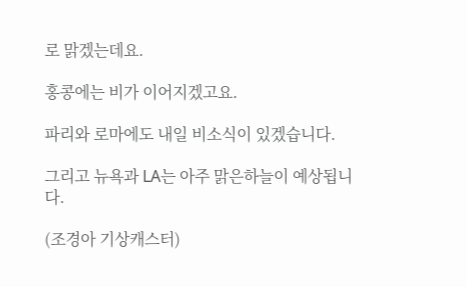로 맑겠는데요.

홍콩에는 비가 이어지겠고요.

파리와 로마에도 내일 비소식이 있겠습니다.

그리고 뉴욕과 LA는 아주 맑은하늘이 예상됩니다.

(조경아 기상캐스터)